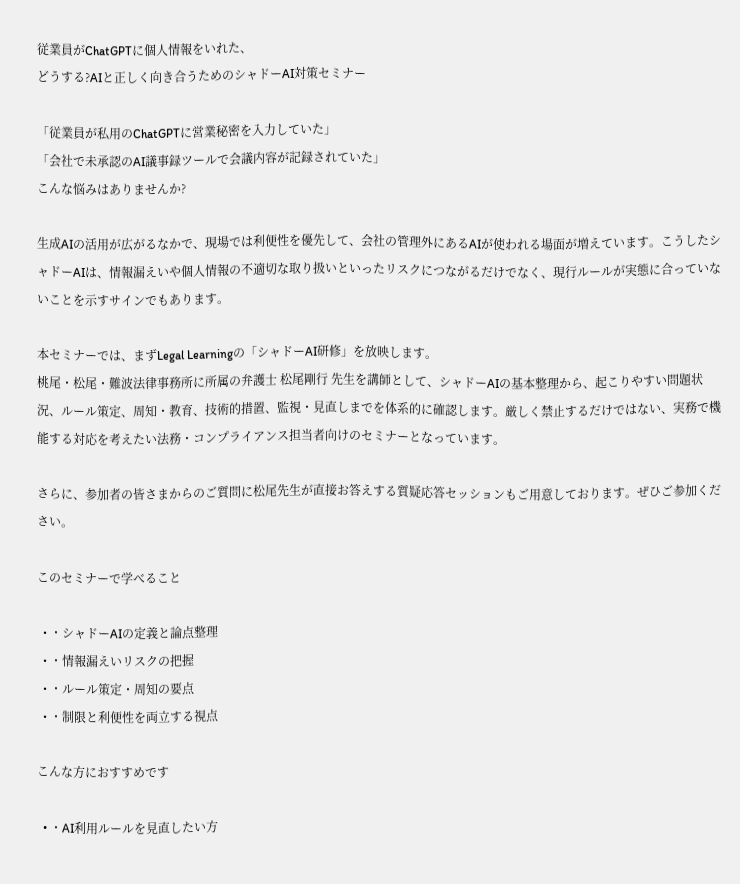従業員がChatGPTに個人情報をいれた、
どうする?AIと正しく向き合うためのシャドーAI対策セミナー

「従業員が私用のChatGPTに営業秘密を入力していた」
「会社で未承認のAI議事録ツールで会議内容が記録されていた」
こんな悩みはありませんか?

生成AIの活用が広がるなかで、現場では利便性を優先して、会社の管理外にあるAIが使われる場面が増えています。こうしたシャドーAIは、情報漏えいや個人情報の不適切な取り扱いといったリスクにつながるだけでなく、現行ルールが実態に合っていないことを示すサインでもあります。

本セミナーでは、まずLegal Learningの「シャドーAI研修」を放映します。
桃尾・松尾・難波法律事務所に所属の弁護士 松尾剛行 先生を講師として、シャドーAIの基本整理から、起こりやすい問題状況、ルール策定、周知・教育、技術的措置、監視・見直しまでを体系的に確認します。厳しく禁止するだけではない、実務で機能する対応を考えたい法務・コンプライアンス担当者向けのセミナーとなっています。

さらに、参加者の皆さまからのご質問に松尾先生が直接お答えする質疑応答セッションもご用意しております。ぜひご参加ください。

このセミナーで学べること

  • ・シャドーAIの定義と論点整理
  • ・情報漏えいリスクの把握
  • ・ルール策定・周知の要点
  • ・制限と利便性を両立する視点

こんな方におすすめです

  • ・AI利用ルールを見直したい方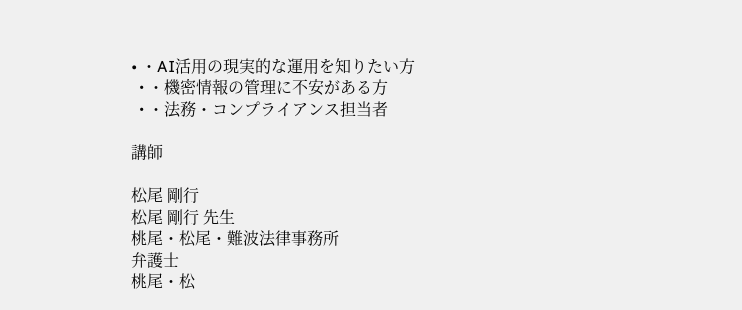• ・AI活用の現実的な運用を知りたい方
  • ・機密情報の管理に不安がある方
  • ・法務・コンプライアンス担当者

講師

松尾 剛行
松尾 剛行 先生
桃尾・松尾・難波法律事務所
弁護士
桃尾・松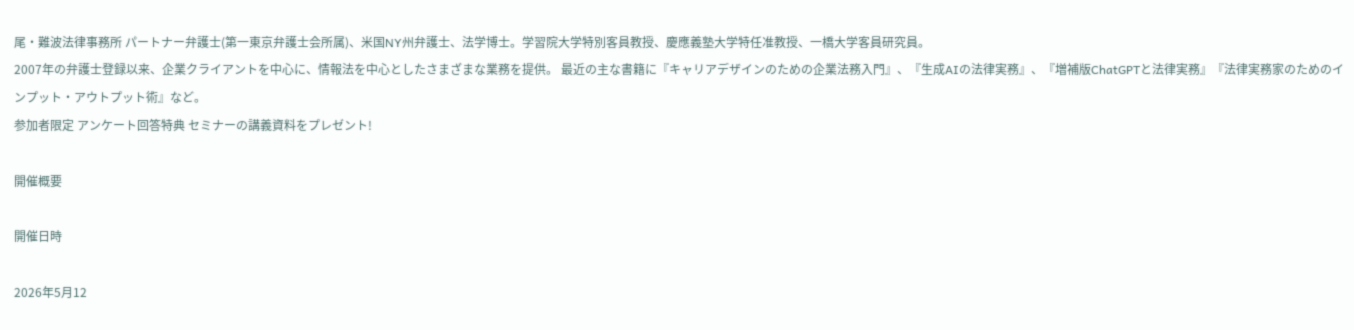尾・難波法律事務所 パートナー弁護士(第一東京弁護士会所属)、米国NY州弁護士、法学博士。学習院大学特別客員教授、慶應義塾大学特任准教授、一橋大学客員研究員。
2007年の弁護士登録以来、企業クライアントを中心に、情報法を中心としたさまざまな業務を提供。 最近の主な書籍に『キャリアデザインのための企業法務入門』、『生成AIの法律実務』、『増補版ChatGPTと法律実務』『法律実務家のためのインプット・アウトプット術』など。
参加者限定 アンケート回答特典 セミナーの講義資料をプレゼント!

開催概要

開催日時

2026年5月12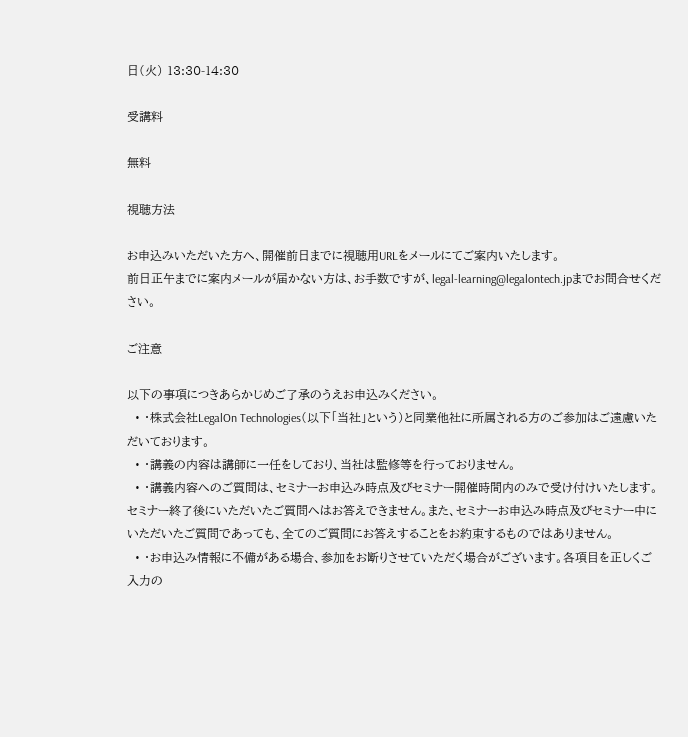日(火) 13:30-14:30

受講料

無料

視聴方法

お申込みいただいた方へ、開催前日までに視聴用URLをメールにてご案内いたします。
前日正午までに案内メールが届かない方は、お手数ですが、legal-learning@legalontech.jpまでお問合せください。

ご注意

以下の事項につきあらかじめご了承のうえお申込みください。
  • ・株式会社LegalOn Technologies(以下「当社」という)と同業他社に所属される方のご参加はご遠慮いただいております。
  • ・講義の内容は講師に一任をしており、当社は監修等を行っておりません。
  • ・講義内容へのご質問は、セミナーお申込み時点及びセミナー開催時間内のみで受け付けいたします。セミナー終了後にいただいたご質問へはお答えできません。また、セミナーお申込み時点及びセミナー中にいただいたご質問であっても、全てのご質問にお答えすることをお約束するものではありません。
  • ・お申込み情報に不備がある場合、参加をお断りさせていただく場合がございます。各項目を正しくご入力の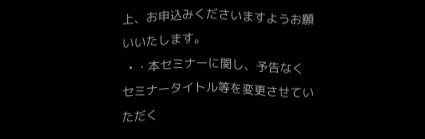上、お申込みくださいますようお願いいたします。
  • ・本セミナーに関し、予告なくセミナータイトル等を変更させていただく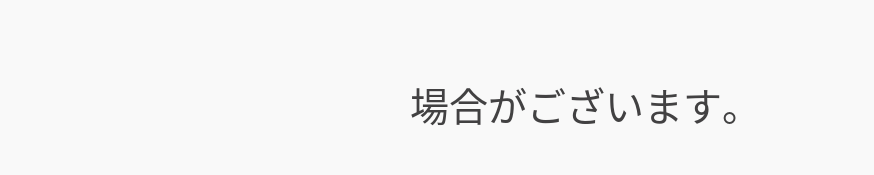場合がございます。